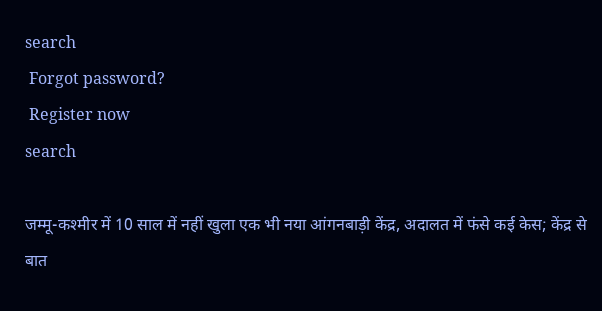search
 Forgot password?
 Register now
search

जम्मू-कश्मीर में 10 साल में नहीं खुला एक भी नया आंगनबाड़ी केंद्र, अदालत में फंसे कई केस; केंद्र से बात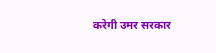करेगी उमर सरकार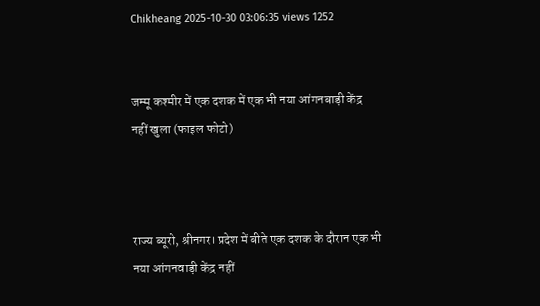Chikheang 2025-10-30 03:06:35 views 1252


जम्मू कश्मीर में एक दशक में एक भी नया आंगनबाड़ी केंद्र नहीं खुला (फाइल फोटो)



राज्य ब्यूरो, श्रीनगर। प्रदेश में बीते एक दशक के दौरान एक भी नया आंगनवाड़ी केंद्र नहीं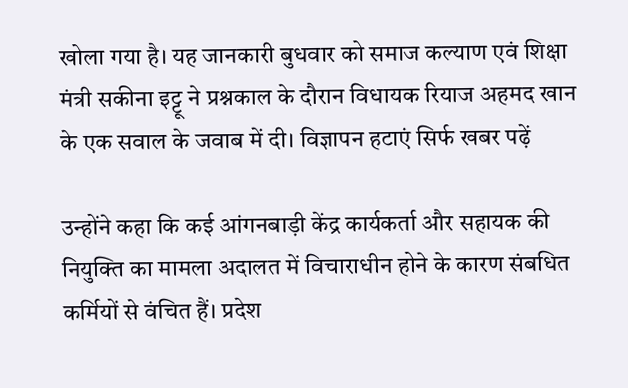खोला गया है। यह जानकारी बुधवार को समाज कल्याण एवं शिक्षा मंत्री सकीना इट्टू ने प्रश्नकाल के दौरान विधायक रियाज अहमद खान के एक सवाल के जवाब में दी। विज्ञापन हटाएं सिर्फ खबर पढ़ें

उन्होंने कहा कि कई आंगनबाड़ी केंद्र कार्यकर्ता और सहायक की नियुक्ति का मामला अदालत में विचाराधीन होने के कारण संबधित कर्मियों से वंचित हैं। प्रदेश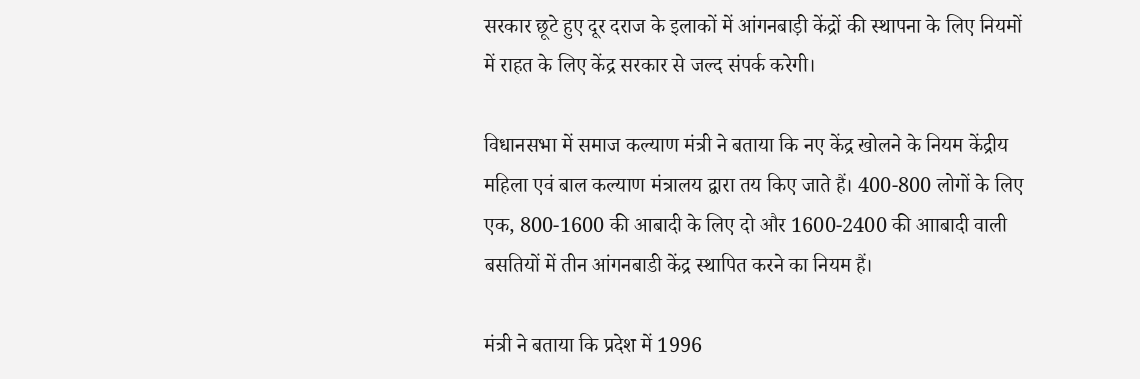सरकार छूटे हुए दूर दराज के इलाकों में आंगनबाड़ी केंद्रों की स्थापना के लिए नियमों में राहत के लिए केंद्र सरकार से जल्द संपर्क करेगी।

विधानसभा में समाज कल्याण मंत्री ने बताया कि नए केंद्र खोलने के नियम केंद्रीय महिला एवं बाल कल्याण मंत्रालय द्वारा तय किए जाते हैं। 400-800 लोगों के लिए एक, 800-1600 की आबादी के लिए दो और 1600-2400 की आाबादी वाली बसतियों में तीन आंगनबाडी केंद्र स्थापित करने का नियम हैं।

मंत्री ने बताया कि प्रदेश में 1996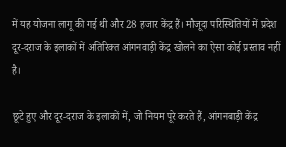में यह योजना लागू की गई थी और 28 हजार केंद्र हैं। मौजूदा परिस्थितियों में प्रदेश दूर-दराज के इलाकों में अतिरिक्त आंगनवाड़ी केंद्र खोलने का ऐसा कोई प्रस्ताव नहीं है।

छूटे हुए और दूर-दराज के इलाकों में, जो नियम पूरे करते हैं, आंगनबाड़ी केंद्र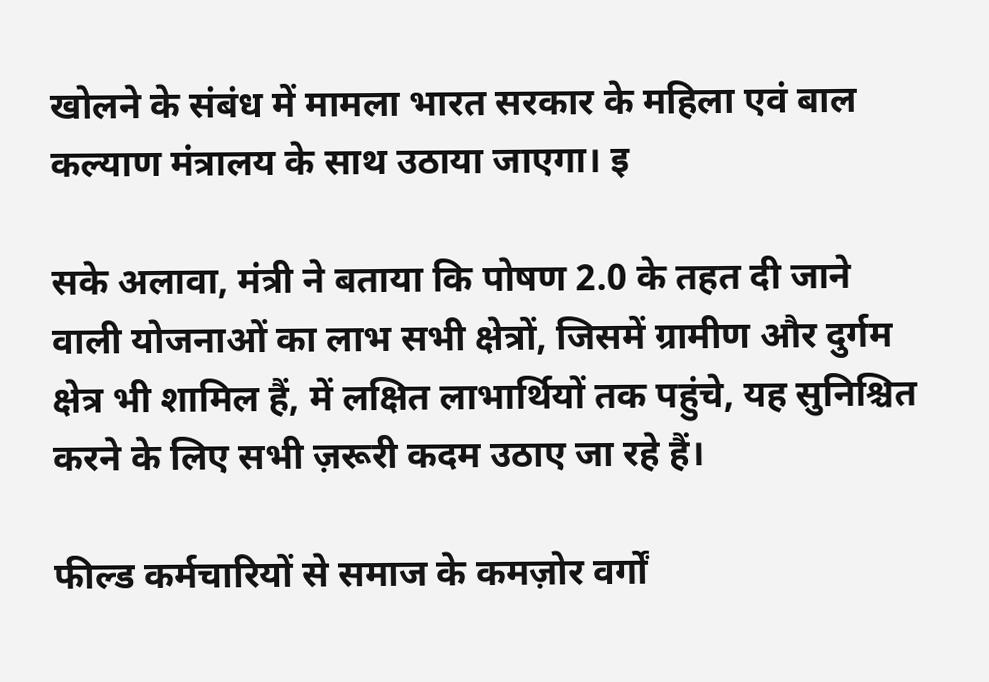खोलने के संबंध में मामला भारत सरकार के महिला एवं बाल कल्याण मंत्रालय के साथ उठाया जाएगा। इ

सके अलावा, मंत्री ने बताया कि पोषण 2.0 के तहत दी जाने वाली योजनाओं का लाभ सभी क्षेत्रों, जिसमें ग्रामीण और दुर्गम क्षेत्र भी शामिल हैं, में लक्षित लाभार्थियों तक पहुंचे, यह सुनिश्चित करने के लिए सभी ज़रूरी कदम उठाए जा रहे हैं।

फील्ड कर्मचारियों से समाज के कमज़ोर वर्गों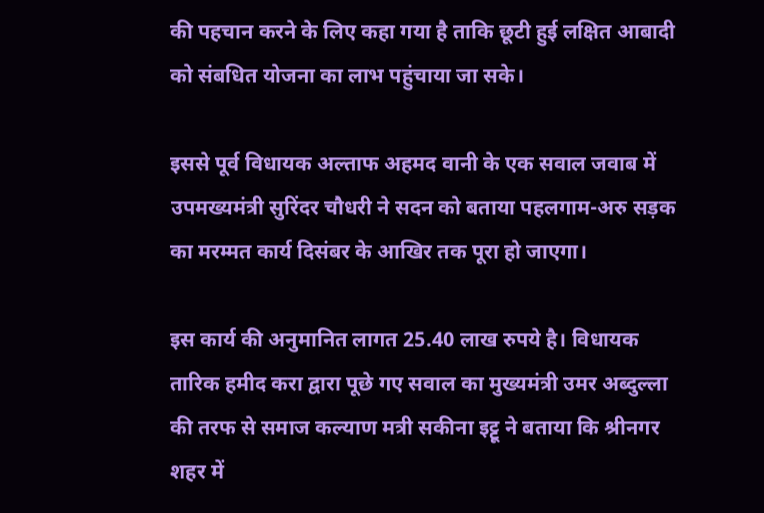की पहचान करने के लिए कहा गया है ताकि छूटी हुई लक्षित आबादी को संबधित योजना का लाभ पहुंचाया जा सके।

इससे पूर्व विधायक अल्ताफ अहमद वानी के एक सवाल जवाब में उपमख्यमंत्री सुरिंदर चौधरी ने सदन को बताया पहलगाम-अरु सड़क का मरम्मत कार्य दिसंबर के आखिर तक पूरा हो जाएगा।

इस कार्य की अनुमानित लागत 25.40 लाख रुपये है। विधायक तारिक हमीद करा द्वारा पूछे गए सवाल का मुख्यमंत्री उमर अब्दुल्ला की तरफ से समाज कल्याण मत्री सकीना इट्टू ने बताया कि श्रीनगर शहर में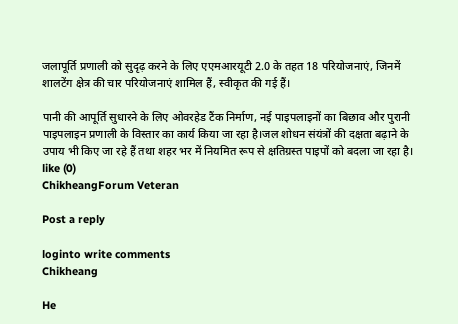जलापूर्ति प्रणाली को सुदृढ़ करने के लिए एएमआरयूटी 2.0 के तहत 18 परियोजनाएं, जिनमें शालटेंग क्षेत्र की चार परियोजनाएं शामिल हैं, स्वीकृत की गई हैं।

पानी की आपूर्ति सुधारने के लिए ओवरहेड टैंक निर्माण, नई पाइपलाइनों का बिछाव और पुरानी पाइपलाइन प्रणाली के विस्तार का कार्य किया जा रहा है।जल शोधन संयंत्रों की दक्षता बढ़ाने के उपाय भी किए जा रहे हैं तथा शहर भर में नियमित रूप से क्षतिग्रस्त पाइपों को बदला जा रहा है।
like (0)
ChikheangForum Veteran

Post a reply

loginto write comments
Chikheang

He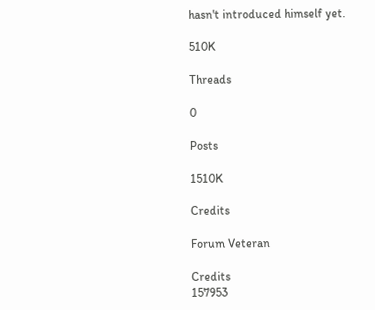hasn't introduced himself yet.

510K

Threads

0

Posts

1510K

Credits

Forum Veteran

Credits
157953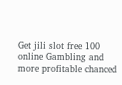Get jili slot free 100 online Gambling and more profitable chanced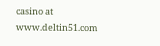casino at www.deltin51.com